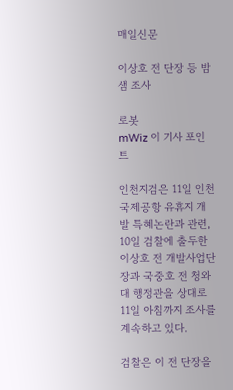매일신문

이상호 전 단장 등 밤샘 조사

로봇
mWiz 이 기사 포인트

인천지검은 11일 인천국제공항 유휴지 개발 특혜논란과 관련, 10일 검찰에 출두한 이상호 전 개발사업단장과 국중호 전 청와대 행정관을 상대로 11일 아침까지 조사를 계속하고 있다.

검찰은 이 전 단장을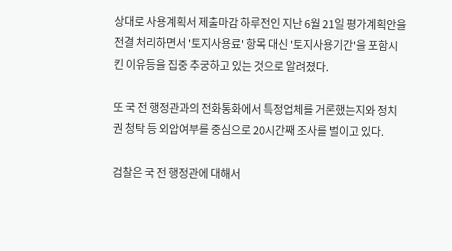상대로 사용계획서 제출마감 하루전인 지난 6월 21일 평가계획안을 전결 처리하면서 '토지사용료' 항목 대신 '토지사용기간'을 포함시킨 이유등을 집중 추궁하고 있는 것으로 알려졌다.

또 국 전 행정관과의 전화통화에서 특정업체를 거론했는지와 정치권 청탁 등 외압여부를 중심으로 20시간째 조사를 벌이고 있다.

검찰은 국 전 행정관에 대해서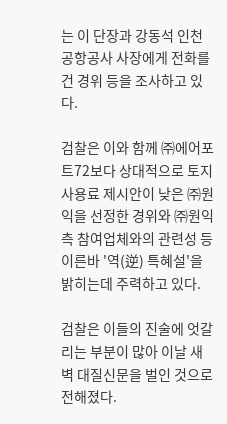는 이 단장과 강동석 인천공항공사 사장에게 전화를 건 경위 등을 조사하고 있다.

검찰은 이와 함께 ㈜에어포트72보다 상대적으로 토지사용료 제시안이 낮은 ㈜원익을 선정한 경위와 ㈜원익측 참여업체와의 관련성 등 이른바 '역(逆) 특혜설'을 밝히는데 주력하고 있다.

검찰은 이들의 진술에 엇갈리는 부분이 많아 이날 새벽 대질신문을 벌인 것으로 전해졌다.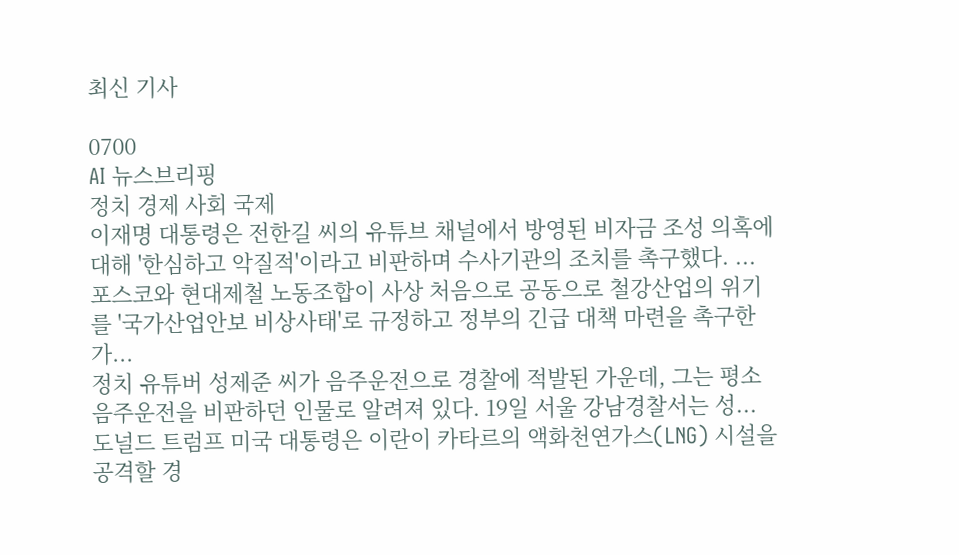최신 기사

0700
AI 뉴스브리핑
정치 경제 사회 국제
이재명 대통령은 전한길 씨의 유튜브 채널에서 방영된 비자금 조성 의혹에 대해 '한심하고 악질적'이라고 비판하며 수사기관의 조치를 촉구했다. ...
포스코와 현대제철 노동조합이 사상 처음으로 공동으로 철강산업의 위기를 '국가산업안보 비상사태'로 규정하고 정부의 긴급 대책 마련을 촉구한 가...
정치 유튜버 성제준 씨가 음주운전으로 경찰에 적발된 가운데, 그는 평소 음주운전을 비판하던 인물로 알려져 있다. 19일 서울 강남경찰서는 성...
도널드 트럼프 미국 대통령은 이란이 카타르의 액화천연가스(LNG) 시설을 공격할 경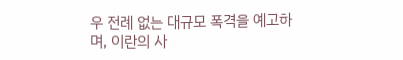우 전례 없는 대규모 폭격을 예고하며, 이란의 사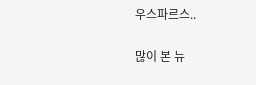우스파르스..

많이 본 뉴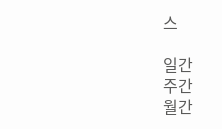스

일간
주간
월간